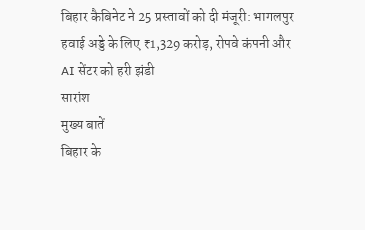बिहार कैबिनेट ने 25 प्रस्तावों को दी मंजूरी: भागलपुर हवाई अड्डे के लिए ₹1,329 करोड़, रोपवे कंपनी और AI सेंटर को हरी झंडी
सारांश
मुख्य बातें
बिहार के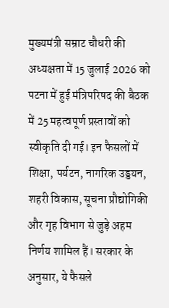मुख्यमंत्री सम्राट चौधरी की अध्यक्षता में 15 जुलाई 2026 को पटना में हुई मंत्रिपरिषद की बैठक में 25 महत्वपूर्ण प्रस्तावों को स्वीकृति दी गई। इन फैसलों में शिक्षा, पर्यटन, नागरिक उड्डयन, शहरी विकास, सूचना प्रौद्योगिकी और गृह विभाग से जुड़े अहम निर्णय शामिल हैं। सरकार के अनुसार, ये फैसले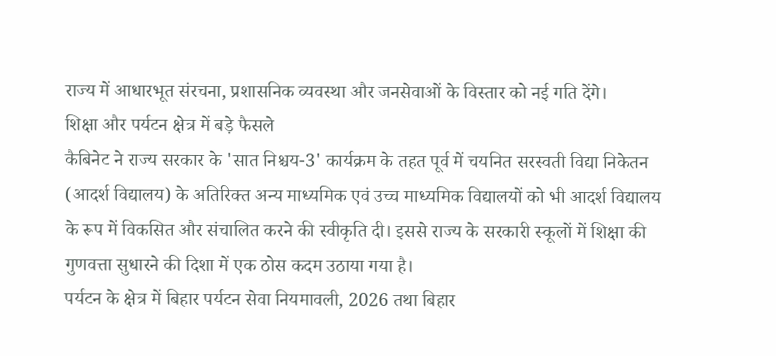राज्य में आधारभूत संरचना, प्रशासनिक व्यवस्था और जनसेवाओं के विस्तार को नई गति देंगे।
शिक्षा और पर्यटन क्षेत्र में बड़े फैसले
कैबिनेट ने राज्य सरकार के 'सात निश्चय-3' कार्यक्रम के तहत पूर्व में चयनित सरस्वती विद्या निकेतन (आदर्श विद्यालय) के अतिरिक्त अन्य माध्यमिक एवं उच्च माध्यमिक विद्यालयों को भी आदर्श विद्यालय के रूप में विकसित और संचालित करने की स्वीकृति दी। इससे राज्य के सरकारी स्कूलों में शिक्षा की गुणवत्ता सुधारने की दिशा में एक ठोस कदम उठाया गया है।
पर्यटन के क्षेत्र में बिहार पर्यटन सेवा नियमावली, 2026 तथा बिहार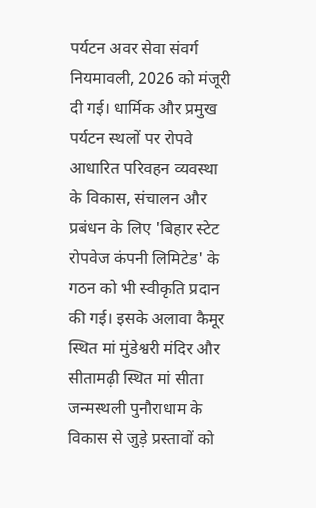पर्यटन अवर सेवा संवर्ग नियमावली, 2026 को मंजूरी दी गई। धार्मिक और प्रमुख पर्यटन स्थलों पर रोपवे आधारित परिवहन व्यवस्था के विकास, संचालन और प्रबंधन के लिए 'बिहार स्टेट रोपवेज कंपनी लिमिटेड' के गठन को भी स्वीकृति प्रदान की गई। इसके अलावा कैमूर स्थित मां मुंडेश्वरी मंदिर और सीतामढ़ी स्थित मां सीता जन्मस्थली पुनौराधाम के विकास से जुड़े प्रस्तावों को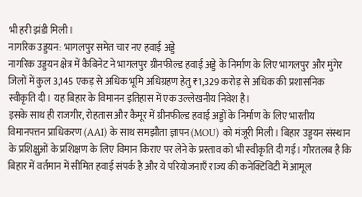भी हरी झंडी मिली।
नागरिक उड्डयन: भागलपुर समेत चार नए हवाई अड्डे
नागरिक उड्डयन क्षेत्र में कैबिनेट ने भागलपुर ग्रीनफील्ड हवाई अड्डे के निर्माण के लिए भागलपुर और मुंगेर जिलों में कुल 3,145 एकड़ से अधिक भूमि अधिग्रहण हेतु ₹1,329 करोड़ से अधिक की प्रशासनिक स्वीकृति दी। यह बिहार के विमानन इतिहास में एक उल्लेखनीय निवेश है।
इसके साथ ही राजगीर, रोहतास और कैमूर में ग्रीनफील्ड हवाई अड्डों के निर्माण के लिए भारतीय विमानपत्तन प्राधिकरण (AAI) के साथ समझौता ज्ञापन (MOU) को मंजूरी मिली। बिहार उड्डयन संस्थान के प्रशिक्षुओं के प्रशिक्षण के लिए विमान किराए पर लेने के प्रस्ताव को भी स्वीकृति दी गई। गौरतलब है कि बिहार में वर्तमान में सीमित हवाई संपर्क है और ये परियोजनाएँ राज्य की कनेक्टिविटी में आमूल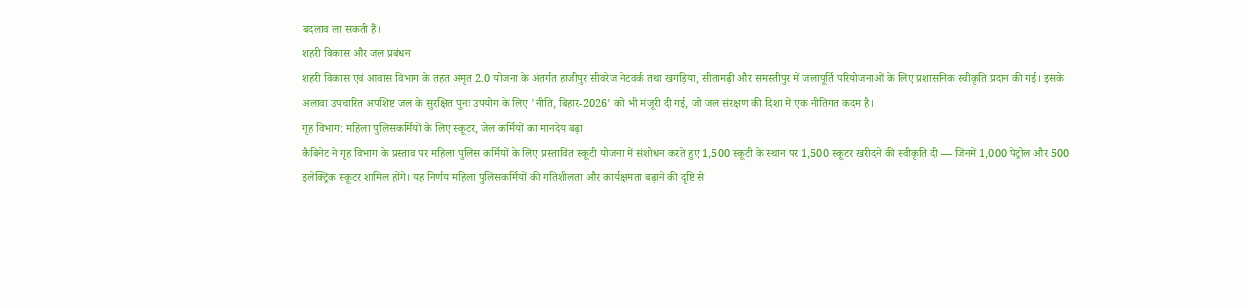बदलाव ला सकती हैं।
शहरी विकास और जल प्रबंधन
शहरी विकास एवं आवास विभाग के तहत अमृत 2.0 योजना के अंतर्गत हाजीपुर सीवरेज नेटवर्क तथा खगड़िया, सीतामढ़ी और समस्तीपुर में जलापूर्ति परियोजनाओं के लिए प्रशासनिक स्वीकृति प्रदान की गई। इसके अलावा उपचारित अपशिष्ट जल के सुरक्षित पुनः उपयोग के लिए 'नीति, बिहार-2026' को भी मंजूरी दी गई, जो जल संरक्षण की दिशा में एक नीतिगत कदम है।
गृह विभाग: महिला पुलिसकर्मियों के लिए स्कूटर, जेल कर्मियों का मानदेय बढ़ा
कैबिनेट ने गृह विभाग के प्रस्ताव पर महिला पुलिस कर्मियों के लिए प्रस्तावित स्कूटी योजना में संशोधन करते हुए 1,500 स्कूटी के स्थान पर 1,500 स्कूटर खरीदने की स्वीकृति दी — जिनमें 1,000 पेट्रोल और 500 इलेक्ट्रिक स्कूटर शामिल होंगे। यह निर्णय महिला पुलिसकर्मियों की गतिशीलता और कार्यक्षमता बढ़ाने की दृष्टि से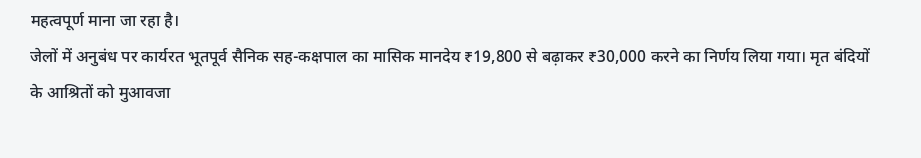महत्वपूर्ण माना जा रहा है।
जेलों में अनुबंध पर कार्यरत भूतपूर्व सैनिक सह-कक्षपाल का मासिक मानदेय ₹19,800 से बढ़ाकर ₹30,000 करने का निर्णय लिया गया। मृत बंदियों के आश्रितों को मुआवजा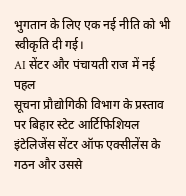भुगतान के लिए एक नई नीति को भी स्वीकृति दी गई।
AI सेंटर और पंचायती राज में नई पहल
सूचना प्रौद्योगिकी विभाग के प्रस्ताव पर बिहार स्टेट आर्टिफिशियल इंटेलिजेंस सेंटर ऑफ एक्सीलेंस के गठन और उससे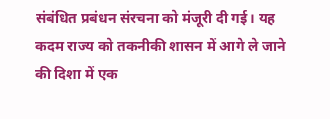संबंधित प्रबंधन संरचना को मंजूरी दी गई। यह कदम राज्य को तकनीकी शासन में आगे ले जाने की दिशा में एक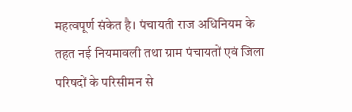महत्वपूर्ण संकेत है। पंचायती राज अधिनियम के तहत नई नियमावली तथा ग्राम पंचायतों एवं जिला परिषदों के परिसीमन से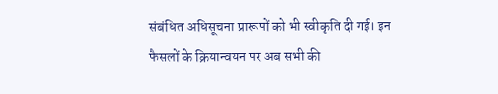संबंधित अधिसूचना प्रारूपों को भी स्वीकृति दी गई। इन फैसलों के क्रियान्वयन पर अब सभी की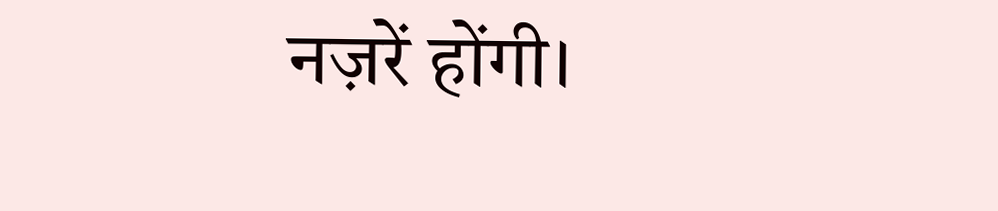नज़रें होंगी।